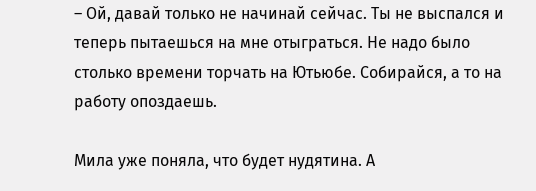– Ой, давай только не начинай сейчас. Ты не выспался и теперь пытаешься на мне отыграться. Не надо было столько времени торчать на Ютьюбе. Собирайся, а то на работу опоздаешь.

Мила уже поняла, что будет нудятина. А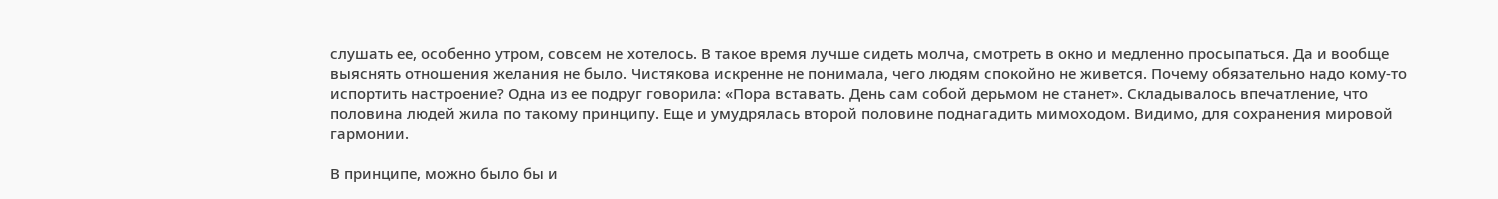слушать ее, особенно утром, совсем не хотелось. В такое время лучше сидеть молча, смотреть в окно и медленно просыпаться. Да и вообще выяснять отношения желания не было. Чистякова искренне не понимала, чего людям спокойно не живется. Почему обязательно надо кому-то испортить настроение? Одна из ее подруг говорила: «Пора вставать. День сам собой дерьмом не станет». Складывалось впечатление, что половина людей жила по такому принципу. Еще и умудрялась второй половине поднагадить мимоходом. Видимо, для сохранения мировой гармонии.

В принципе, можно было бы и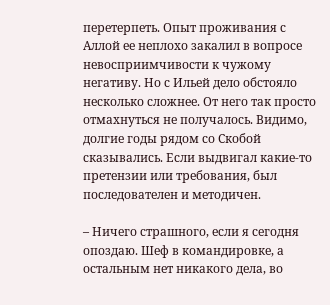перетерпеть. Опыт проживания с Аллой ее неплохо закалил в вопросе невосприимчивости к чужому негативу. Но с Ильей дело обстояло несколько сложнее. От него так просто отмахнуться не получалось. Видимо, долгие годы рядом со Скобой сказывались. Если выдвигал какие-то претензии или требования, был последователен и методичен.

– Ничего страшного, если я сегодня опоздаю. Шеф в командировке, а остальным нет никакого дела, во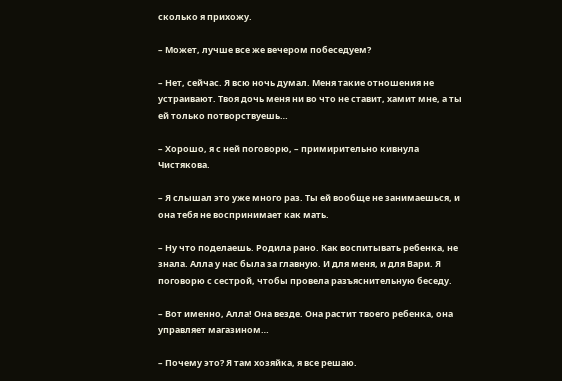сколько я прихожу.

– Может, лучше все же вечером побеседуем?

– Нет, сейчас. Я всю ночь думал. Меня такие отношения не устраивают. Твоя дочь меня ни во что не ставит, хамит мне, а ты ей только потворствуешь…

– Хорошо, я с ней поговорю, – примирительно кивнула Чистякова.

– Я слышал это уже много раз. Ты ей вообще не занимаешься, и она тебя не воспринимает как мать.

– Ну что поделаешь. Родила рано. Как воспитывать ребенка, не знала. Алла у нас была за главную. И для меня, и для Вари. Я поговорю с сестрой, чтобы провела разъяснительную беседу.

– Вот именно, Алла! Она везде. Она растит твоего ребенка, она управляет магазином…

– Почему это? Я там хозяйка, я все решаю.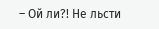– Ой ли?! Не льсти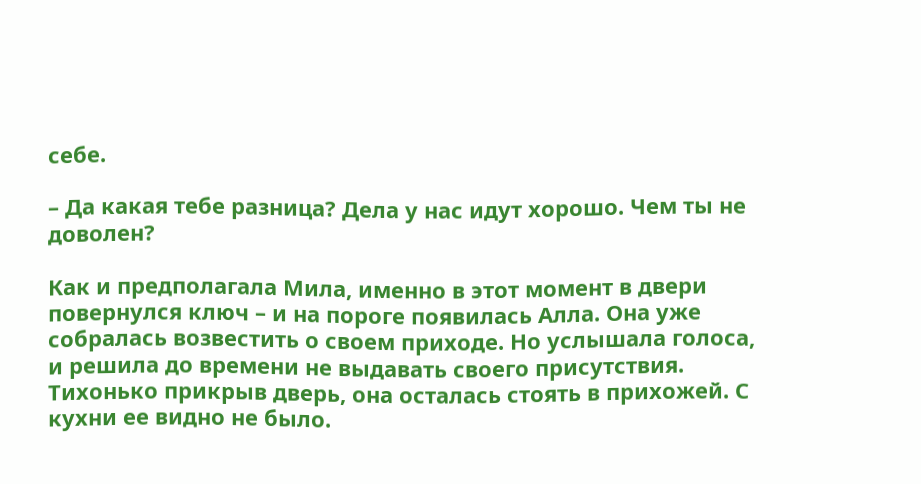себе.

– Да какая тебе разница? Дела у нас идут хорошо. Чем ты не доволен?

Как и предполагала Мила, именно в этот момент в двери повернулся ключ – и на пороге появилась Алла. Она уже собралась возвестить о своем приходе. Но услышала голоса, и решила до времени не выдавать своего присутствия. Тихонько прикрыв дверь, она осталась стоять в прихожей. С кухни ее видно не было.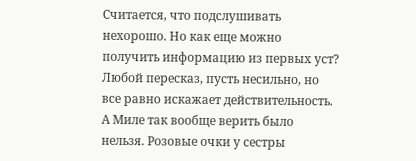Считается, что подслушивать нехорошо. Но как еще можно получить информацию из первых уст? Любой пересказ, пусть несильно, но все равно искажает действительность. А Миле так вообще верить было нельзя. Розовые очки у сестры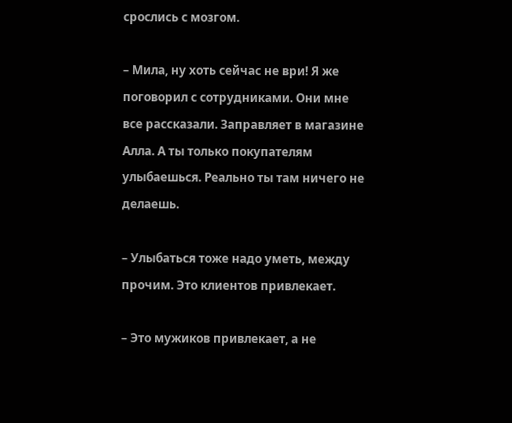срослись с мозгом.

– Мила, ну хоть сейчас не ври! Я же поговорил с сотрудниками. Они мне все рассказали. Заправляет в магазине Алла. А ты только покупателям улыбаешься. Реально ты там ничего не делаешь.

– Улыбаться тоже надо уметь, между прочим. Это клиентов привлекает.

– Это мужиков привлекает, а не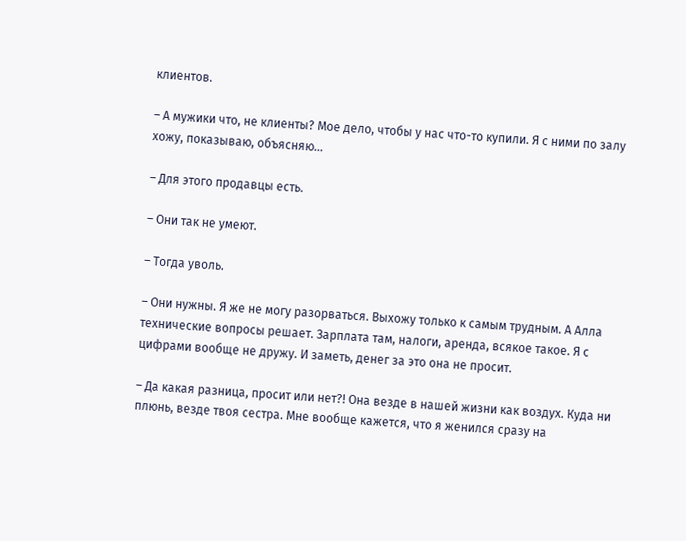клиентов.

– А мужики что, не клиенты? Мое дело, чтобы у нас что-то купили. Я с ними по залу хожу, показываю, объясняю…

– Для этого продавцы есть.

– Они так не умеют.

– Тогда уволь.

– Они нужны. Я же не могу разорваться. Выхожу только к самым трудным. А Алла технические вопросы решает. Зарплата там, налоги, аренда, всякое такое. Я с цифрами вообще не дружу. И заметь, денег за это она не просит.

– Да какая разница, просит или нет?! Она везде в нашей жизни как воздух. Куда ни плюнь, везде твоя сестра. Мне вообще кажется, что я женился сразу на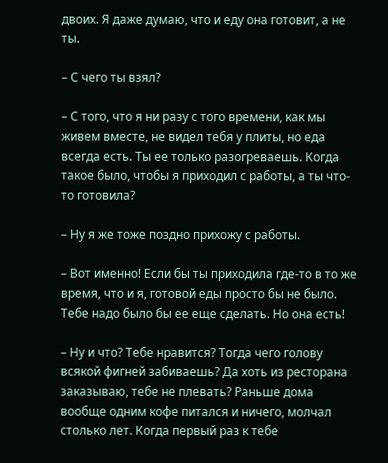двоих. Я даже думаю, что и еду она готовит, а не ты.

– С чего ты взял?

– С того, что я ни разу с того времени, как мы живем вместе, не видел тебя у плиты, но еда всегда есть. Ты ее только разогреваешь. Когда такое было, чтобы я приходил с работы, а ты что-то готовила?

– Ну я же тоже поздно прихожу с работы.

– Вот именно! Если бы ты приходила где-то в то же время, что и я, готовой еды просто бы не было. Тебе надо было бы ее еще сделать. Но она есть!

– Ну и что? Тебе нравится? Тогда чего голову всякой фигней забиваешь? Да хоть из ресторана заказываю, тебе не плевать? Раньше дома вообще одним кофе питался и ничего, молчал столько лет. Когда первый раз к тебе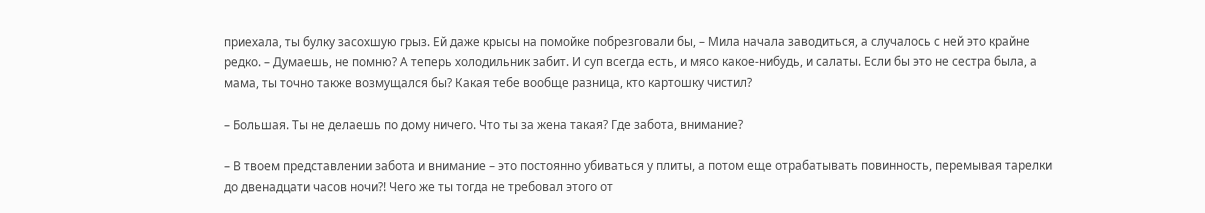приехала, ты булку засохшую грыз. Ей даже крысы на помойке побрезговали бы, – Мила начала заводиться, а случалось с ней это крайне редко. – Думаешь, не помню? А теперь холодильник забит. И суп всегда есть, и мясо какое-нибудь, и салаты. Если бы это не сестра была, а мама, ты точно также возмущался бы? Какая тебе вообще разница, кто картошку чистил?

– Большая. Ты не делаешь по дому ничего. Что ты за жена такая? Где забота, внимание?

– В твоем представлении забота и внимание – это постоянно убиваться у плиты, а потом еще отрабатывать повинность, перемывая тарелки до двенадцати часов ночи?! Чего же ты тогда не требовал этого от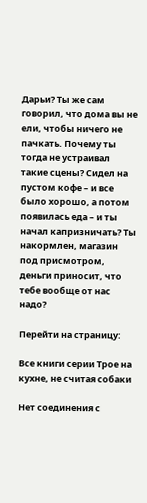Дарьи? Ты же сам говорил, что дома вы не ели, чтобы ничего не пачкать. Почему ты тогда не устраивал такие сцены? Сидел на пустом кофе – и все было хорошо, а потом появилась еда – и ты начал капризничать? Ты накормлен, магазин под присмотром, деньги приносит, что тебе вообще от нас надо?

Перейти на страницу:

Все книги серии Трое на кухне, не считая собаки

Нет соединения с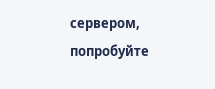сервером, попробуйте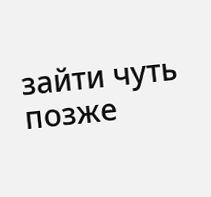зайти чуть позже